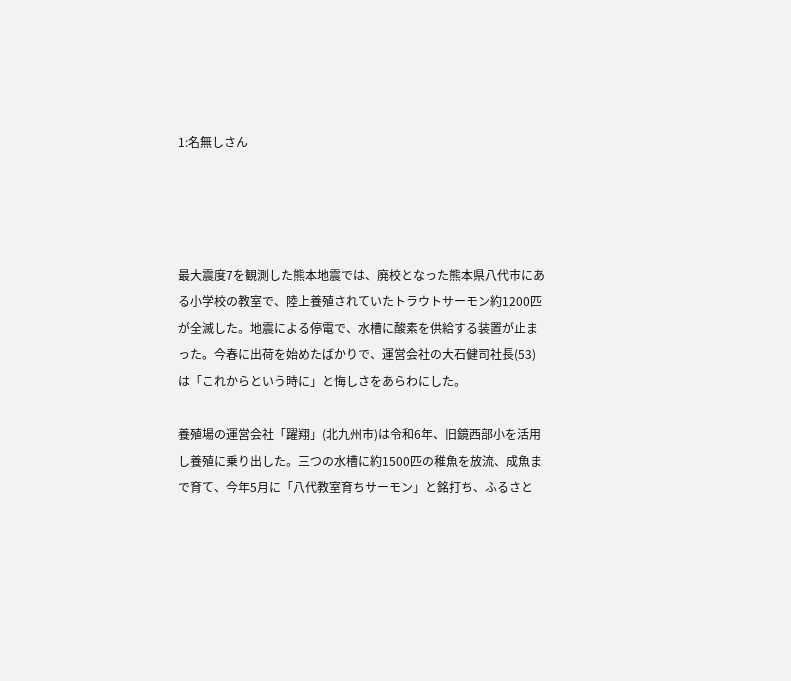1:名無しさん




最大震度7を観測した熊本地震では、廃校となった熊本県八代市にある小学校の教室で、陸上養殖されていたトラウトサーモン約1200匹が全滅した。地震による停電で、水槽に酸素を供給する装置が止まった。今春に出荷を始めたばかりで、運営会社の大石健司社長(53)は「これからという時に」と悔しさをあらわにした。

養殖場の運営会社「躍翔」(北九州市)は令和6年、旧鏡西部小を活用し養殖に乗り出した。三つの水槽に約1500匹の稚魚を放流、成魚まで育て、今年5月に「八代教室育ちサーモン」と銘打ち、ふるさと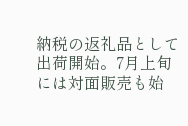納税の返礼品として出荷開始。7月上旬には対面販売も始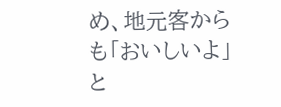め、地元客からも「おいしいよ」と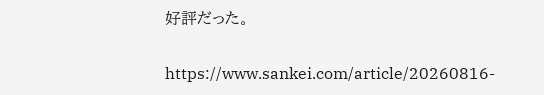好評だった。

https://www.sankei.com/article/20260816-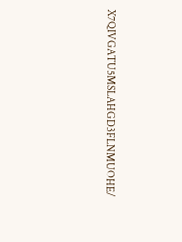X7QIVGATU5MSLAHGD3FLNMUOHE/